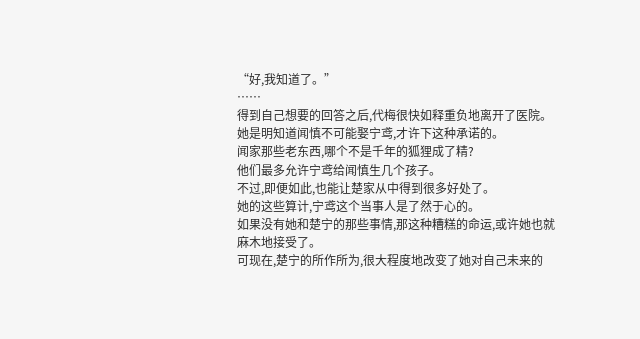“好,我知道了。”
……
得到自己想要的回答之后,代梅很快如释重负地离开了医院。
她是明知道闻慎不可能娶宁鸢,才许下这种承诺的。
闻家那些老东西,哪个不是千年的狐狸成了精?
他们最多允许宁鸢给闻慎生几个孩子。
不过,即便如此,也能让楚家从中得到很多好处了。
她的这些算计,宁鸢这个当事人是了然于心的。
如果没有她和楚宁的那些事情,那这种糟糕的命运,或许她也就麻木地接受了。
可现在,楚宁的所作所为,很大程度地改变了她对自己未来的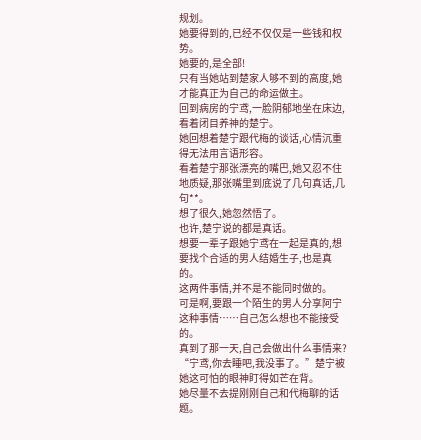规划。
她要得到的,已经不仅仅是一些钱和权势。
她要的,是全部!
只有当她站到楚家人够不到的高度,她才能真正为自己的命运做主。
回到病房的宁鸢,一脸阴郁地坐在床边,看着闭目养神的楚宁。
她回想着楚宁跟代梅的谈话,心情沉重得无法用言语形容。
看着楚宁那张漂亮的嘴巴,她又忍不住地质疑,那张嘴里到底说了几句真话,几句**。
想了很久,她忽然悟了。
也许,楚宁说的都是真话。
想要一辈子跟她宁鸢在一起是真的,想要找个合适的男人结婚生子,也是真的。
这两件事情,并不是不能同时做的。
可是啊,要跟一个陌生的男人分享阿宁这种事情……自己怎么想也不能接受的。
真到了那一天,自己会做出什么事情来?
“宁鸢,你去睡吧,我没事了。”楚宁被她这可怕的眼神盯得如芒在背。
她尽量不去提刚刚自己和代梅聊的话题。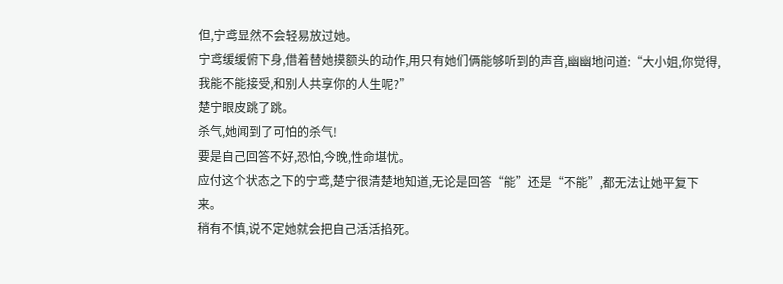但,宁鸢显然不会轻易放过她。
宁鸢缓缓俯下身,借着替她摸额头的动作,用只有她们俩能够听到的声音,幽幽地问道:“大小姐,你觉得,我能不能接受,和别人共享你的人生呢?”
楚宁眼皮跳了跳。
杀气,她闻到了可怕的杀气!
要是自己回答不好,恐怕,今晚,性命堪忧。
应付这个状态之下的宁鸢,楚宁很清楚地知道,无论是回答“能”还是“不能”,都无法让她平复下来。
稍有不慎,说不定她就会把自己活活掐死。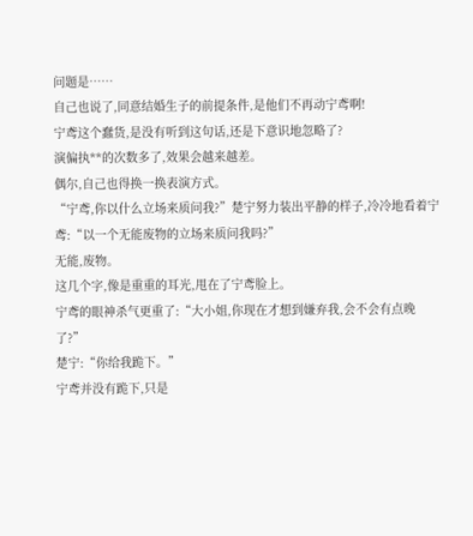问题是……
自己也说了,同意结婚生子的前提条件,是他们不再动宁鸢啊!
宁鸢这个蠢货,是没有听到这句话,还是下意识地忽略了?
演偏执**的次数多了,效果会越来越差。
偶尔,自己也得换一换表演方式。
“宁鸢,你以什么立场来质问我?”楚宁努力装出平静的样子,冷冷地看着宁鸢:“以一个无能废物的立场来质问我吗?”
无能,废物。
这几个字,像是重重的耳光,甩在了宁鸢脸上。
宁鸢的眼神杀气更重了:“大小姐,你现在才想到嫌弃我,会不会有点晚了?”
楚宁:“你给我跪下。”
宁鸢并没有跪下,只是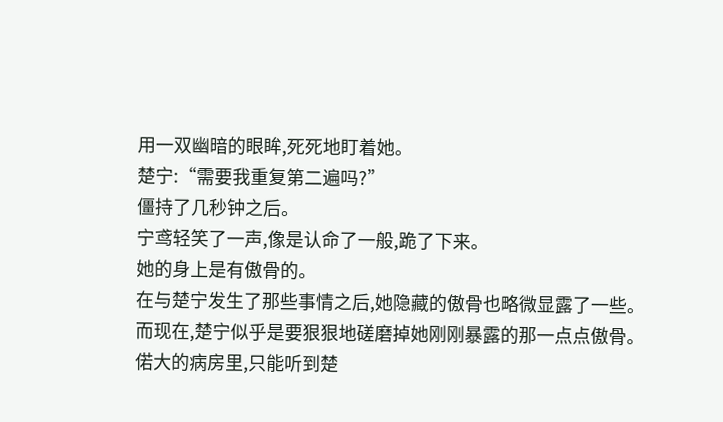用一双幽暗的眼眸,死死地盯着她。
楚宁:“需要我重复第二遍吗?”
僵持了几秒钟之后。
宁鸢轻笑了一声,像是认命了一般,跪了下来。
她的身上是有傲骨的。
在与楚宁发生了那些事情之后,她隐藏的傲骨也略微显露了一些。
而现在,楚宁似乎是要狠狠地磋磨掉她刚刚暴露的那一点点傲骨。
偌大的病房里,只能听到楚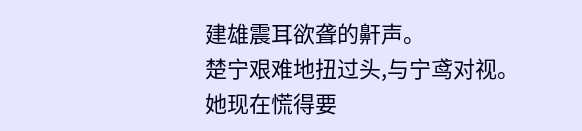建雄震耳欲聋的鼾声。
楚宁艰难地扭过头,与宁鸢对视。
她现在慌得要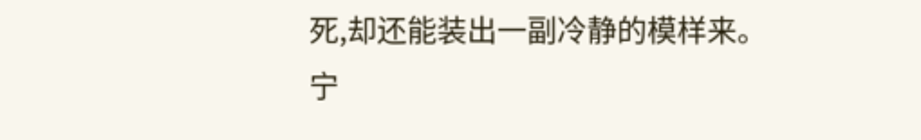死,却还能装出一副冷静的模样来。
宁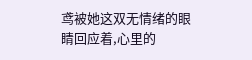鸢被她这双无情绪的眼睛回应着,心里的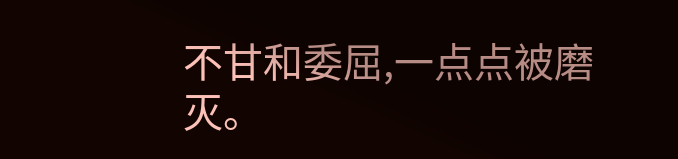不甘和委屈,一点点被磨灭。